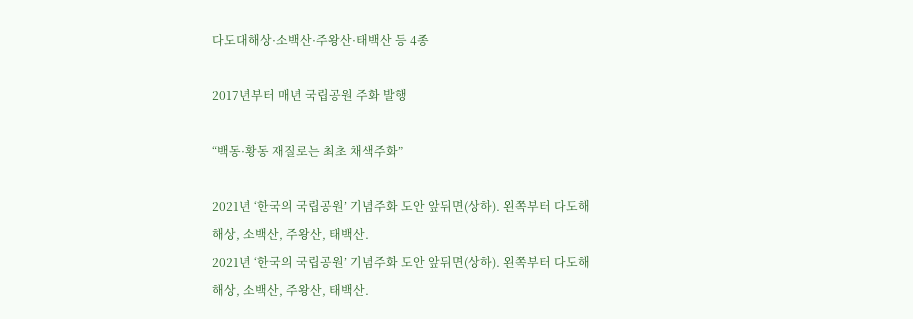다도대해상·소백산·주왕산·태백산 등 4종

2017년부터 매년 국립공원 주화 발행

“백동·황동 재질로는 최초 채색주화”

2021년 ‘한국의 국립공원’ 기념주화 도안 앞뒤면(상하). 왼쪽부터 다도해해상, 소백산, 주왕산, 태백산.
2021년 ‘한국의 국립공원’ 기념주화 도안 앞뒤면(상하). 왼쪽부터 다도해해상, 소백산, 주왕산, 태백산.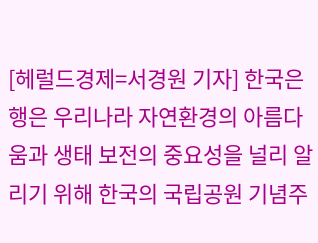[헤럴드경제=서경원 기자] 한국은행은 우리나라 자연환경의 아름다움과 생태 보전의 중요성을 널리 알리기 위해 한국의 국립공원 기념주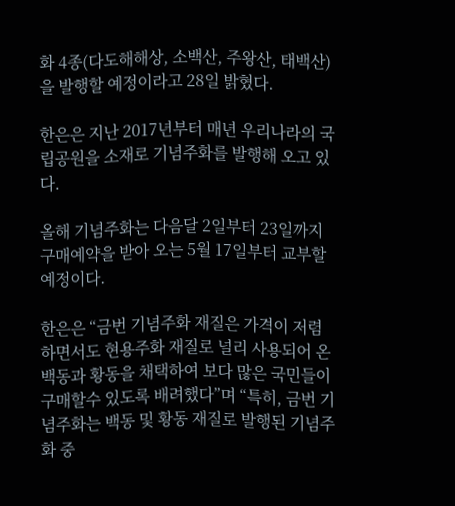화 4종(다도해해상, 소백산, 주왕산, 태백산)을 발행할 예정이라고 28일 밝혔다.

한은은 지난 2017년부터 매년 우리나라의 국립공원을 소재로 기념주화를 발행해 오고 있다.

올해 기념주화는 다음달 2일부터 23일까지 구매예약을 받아 오는 5월 17일부터 교부할 예정이다.

한은은 “금번 기념주화 재질은 가격이 저렴하면서도 현용주화 재질로 널리 사용되어 온 백동과 황동을 채택하여 보다 많은 국민들이 구매할수 있도록 배려했다”며 “특히, 금번 기념주화는 백동 및 황동 재질로 발행된 기념주화 중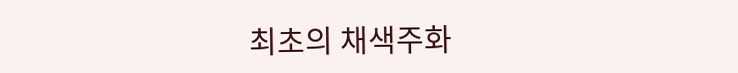최초의 채색주화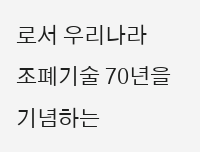로서 우리나라 조폐기술 70년을 기념하는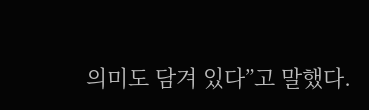의미도 담겨 있다”고 말했다.